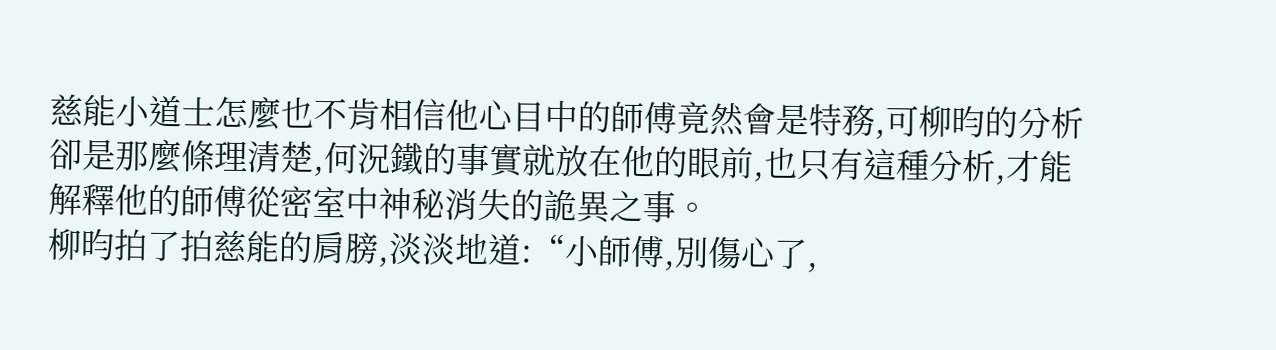慈能小道士怎麼也不肯相信他心目中的師傅竟然會是特務,可柳昀的分析卻是那麼條理清楚,何況鐵的事實就放在他的眼前,也只有這種分析,才能解釋他的師傅從密室中神秘消失的詭異之事。
柳昀拍了拍慈能的肩膀,淡淡地道:“小師傅,別傷心了,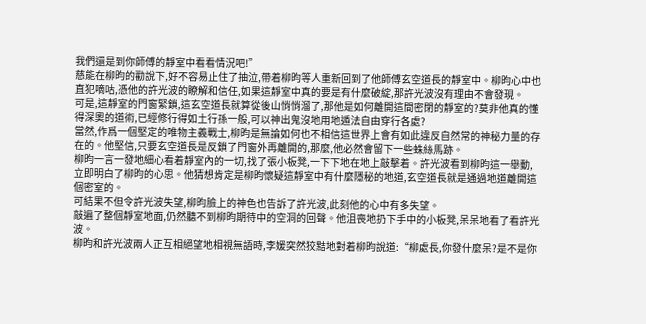我們還是到你師傅的靜室中看看情況吧!”
慈能在柳昀的勸說下,好不容易止住了抽泣,帶着柳昀等人重新回到了他師傅玄空道長的靜室中。柳昀心中也直犯嘀咕,憑他的許光波的瞭解和信任,如果這靜室中真的要是有什麼破綻,那許光波沒有理由不會發現。
可是,這靜室的門窗緊鎖,這玄空道長就算從後山悄悄溜了,那他是如何離開這間密閉的靜室的?莫非他真的懂得深奧的道術,已經修行得如土行孫一般,可以神出鬼沒地用地遁法自由穿行各處?
當然,作爲一個堅定的唯物主義戰士,柳昀是無論如何也不相信這世界上會有如此違反自然常的神秘力量的存在的。他堅信,只要玄空道長是反鎖了門窗外再離開的,那麼,他必然會留下一些蛛絲馬跡。
柳昀一言一發地細心看着靜室內的一切,找了張小板凳,一下下地在地上敲擊着。許光波看到柳昀這一舉動,立即明白了柳昀的心思。他猜想肯定是柳昀懷疑這靜室中有什麼隱秘的地道,玄空道長就是通過地道離開這個密室的。
可結果不但令許光波失望,柳昀臉上的神色也告訴了許光波,此刻他的心中有多失望。
敲遍了整個靜室地面,仍然聽不到柳昀期待中的空洞的回聲。他沮喪地扔下手中的小板凳,呆呆地看了看許光波。
柳昀和許光波兩人正互相絕望地相視無語時,李媛突然狡黠地對着柳昀說道:“柳處長,你發什麼呆?是不是你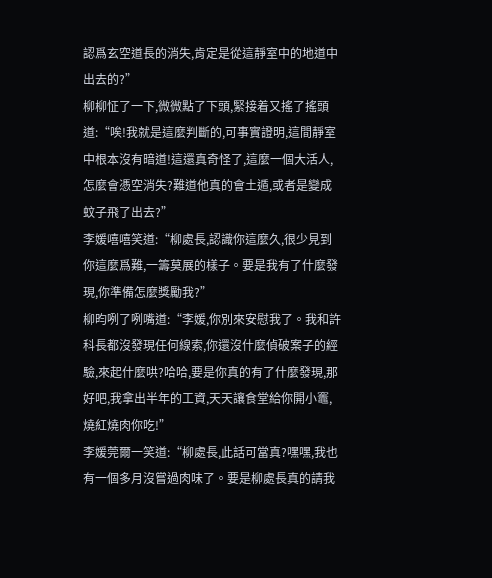認爲玄空道長的消失,肯定是從這靜室中的地道中出去的?”
柳柳怔了一下,微微點了下頭,緊接着又搖了搖頭道:“唉!我就是這麼判斷的,可事實證明,這間靜室中根本沒有暗道!這還真奇怪了,這麼一個大活人,怎麼會憑空消失?難道他真的會土遁,或者是變成蚊子飛了出去?”
李媛嘻嘻笑道:“柳處長,認識你這麼久,很少見到你這麼爲難,一籌莫展的樣子。要是我有了什麼發現,你準備怎麼獎勵我?”
柳昀咧了咧嘴道:“李媛,你別來安慰我了。我和許科長都沒發現任何線索,你還沒什麼偵破案子的經驗,來起什麼哄?哈哈,要是你真的有了什麼發現,那好吧,我拿出半年的工資,天天讓食堂給你開小竈,燒紅燒肉你吃!”
李媛莞爾一笑道:“柳處長,此話可當真?嘿嘿,我也有一個多月沒嘗過肉味了。要是柳處長真的請我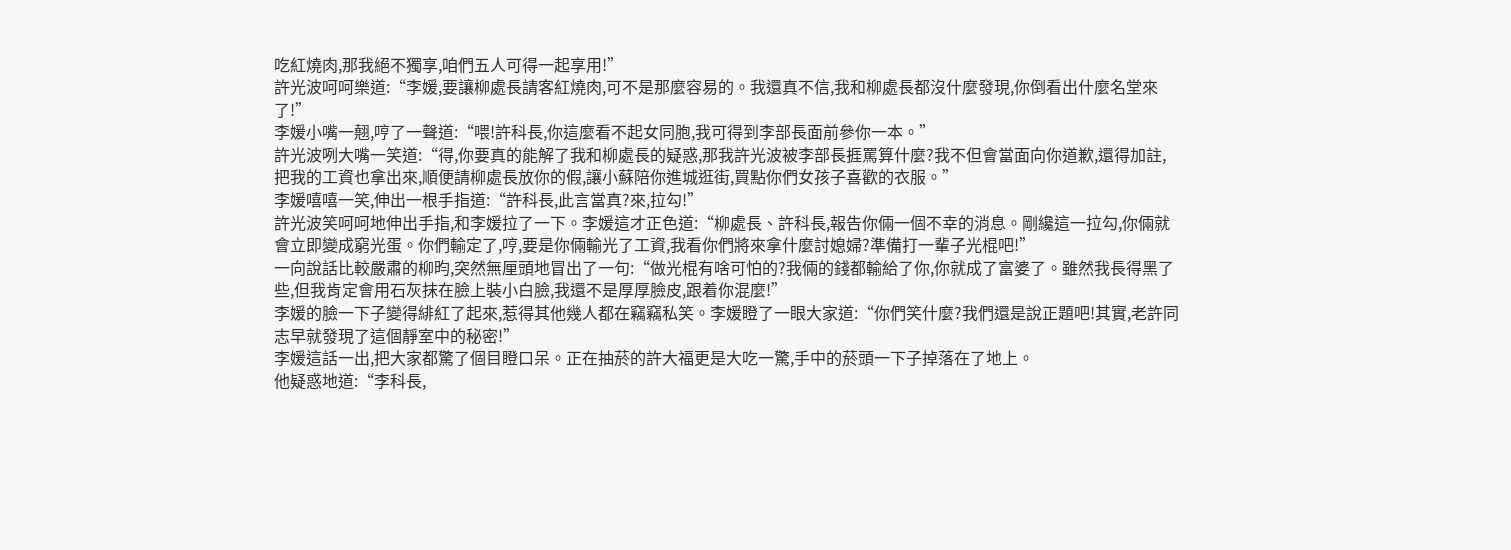吃紅燒肉,那我絕不獨享,咱們五人可得一起享用!”
許光波呵呵樂道:“李媛,要讓柳處長請客紅燒肉,可不是那麼容易的。我還真不信,我和柳處長都沒什麼發現,你倒看出什麼名堂來了!”
李媛小嘴一翹,哼了一聲道:“喂!許科長,你這麼看不起女同胞,我可得到李部長面前參你一本。”
許光波咧大嘴一笑道:“得,你要真的能解了我和柳處長的疑惑,那我許光波被李部長捱罵算什麼?我不但會當面向你道歉,還得加註,把我的工資也拿出來,順便請柳處長放你的假,讓小蘇陪你進城逛街,買點你們女孩子喜歡的衣服。”
李媛嘻嘻一笑,伸出一根手指道:“許科長,此言當真?來,拉勾!”
許光波笑呵呵地伸出手指,和李媛拉了一下。李媛這才正色道:“柳處長、許科長,報告你倆一個不幸的消息。剛纔這一拉勾,你倆就會立即變成窮光蛋。你們輸定了,哼,要是你倆輸光了工資,我看你們將來拿什麼討媳婦?準備打一輩子光棍吧!”
一向說話比較嚴肅的柳昀,突然無厘頭地冒出了一句:“做光棍有啥可怕的?我倆的錢都輸給了你,你就成了富婆了。雖然我長得黑了些,但我肯定會用石灰抹在臉上裝小白臉,我還不是厚厚臉皮,跟着你混麼!”
李媛的臉一下子變得緋紅了起來,惹得其他幾人都在竊竊私笑。李媛瞪了一眼大家道:“你們笑什麼?我們還是說正題吧!其實,老許同志早就發現了這個靜室中的秘密!”
李媛這話一出,把大家都驚了個目瞪口呆。正在抽菸的許大福更是大吃一驚,手中的菸頭一下子掉落在了地上。
他疑惑地道:“李科長,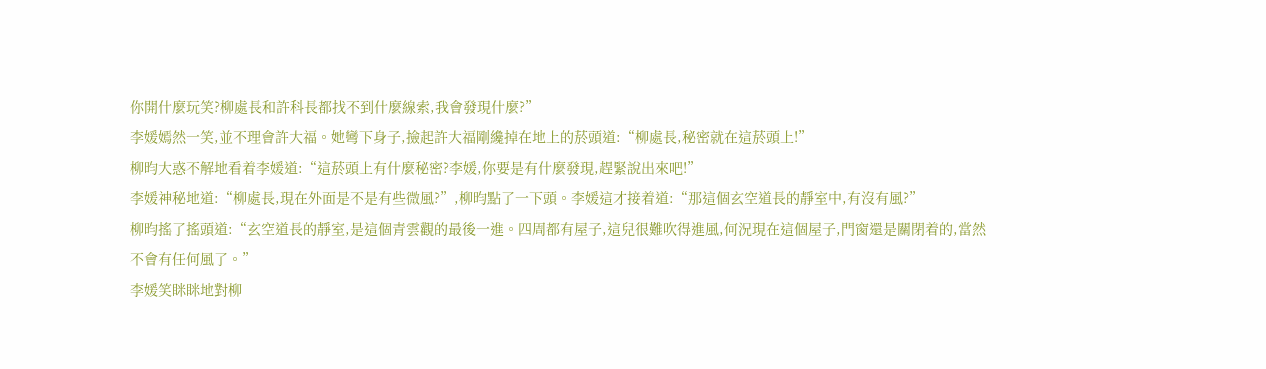你開什麼玩笑?柳處長和許科長都找不到什麼線索,我會發現什麼?”
李媛嫣然一笑,並不理會許大福。她彎下身子,撿起許大福剛纔掉在地上的菸頭道:“柳處長,秘密就在這菸頭上!”
柳昀大惑不解地看着李媛道:“這菸頭上有什麼秘密?李媛,你要是有什麼發現,趕緊說出來吧!”
李媛神秘地道:“柳處長,現在外面是不是有些微風?”,柳昀點了一下頭。李媛這才接着道:“那這個玄空道長的靜室中,有沒有風?”
柳昀搖了搖頭道:“玄空道長的靜室,是這個青雲觀的最後一進。四周都有屋子,這兒很難吹得進風,何況現在這個屋子,門窗還是關閉着的,當然不會有任何風了。”
李媛笑眯眯地對柳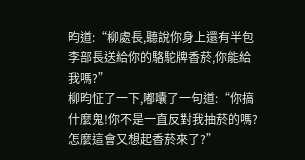昀道:“柳處長,聽說你身上還有半包李部長送給你的駱駝牌香菸,你能給我嗎?”
柳昀怔了一下,嘟囔了一句道:“你搞什麼鬼!你不是一直反對我抽菸的嗎?怎麼這會又想起香菸來了?”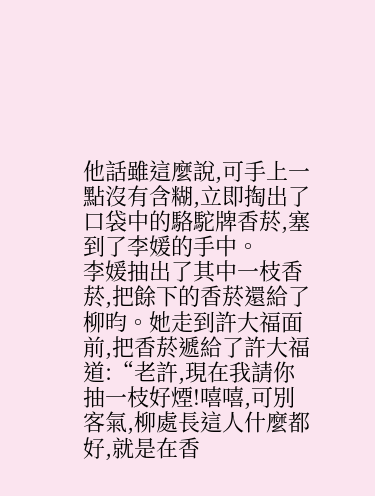他話雖這麼說,可手上一點沒有含糊,立即掏出了口袋中的駱駝牌香菸,塞到了李媛的手中。
李媛抽出了其中一枝香菸,把餘下的香菸還給了柳昀。她走到許大福面前,把香菸遞給了許大福道:“老許,現在我請你抽一枝好煙!嘻嘻,可別客氣,柳處長這人什麼都好,就是在香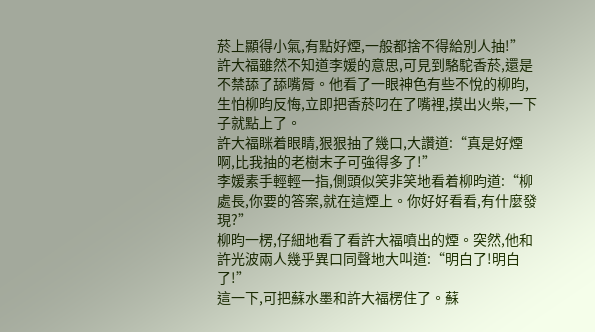菸上顯得小氣,有點好煙,一般都捨不得給別人抽!”
許大福雖然不知道李媛的意思,可見到駱駝香菸,還是不禁舔了舔嘴脣。他看了一眼神色有些不悅的柳昀,生怕柳昀反悔,立即把香菸叼在了嘴裡,摸出火柴,一下子就點上了。
許大福眯着眼睛,狠狠抽了幾口,大讚道:“真是好煙啊,比我抽的老樹末子可強得多了!”
李媛素手輕輕一指,側頭似笑非笑地看着柳昀道:“柳處長,你要的答案,就在這煙上。你好好看看,有什麼發現?”
柳昀一楞,仔細地看了看許大福噴出的煙。突然,他和許光波兩人幾乎異口同聲地大叫道:“明白了!明白了!”
這一下,可把蘇水墨和許大福楞住了。蘇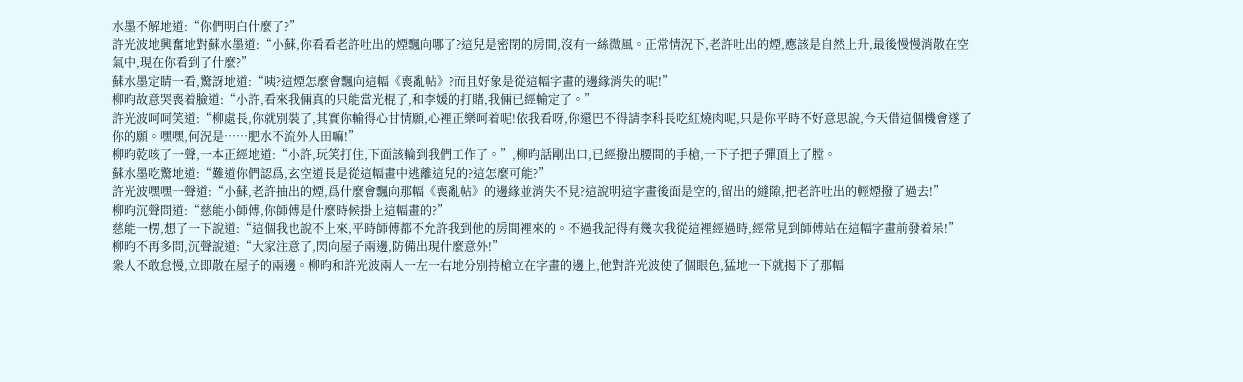水墨不解地道:“你們明白什麼了?”
許光波地興奮地對蘇水墨道:“小蘇,你看看老許吐出的煙飄向哪了?這兒是密閉的房間,沒有一絲微風。正常情況下,老許吐出的煙,應該是自然上升,最後慢慢消散在空氣中,現在你看到了什麼?”
蘇水墨定睛一看,驚訝地道:“咦?這煙怎麼會飄向這幅《喪亂帖》?而且好象是從這幅字畫的邊緣消失的呢!”
柳昀故意哭喪着臉道:“小許,看來我倆真的只能當光棍了,和李媛的打賭,我倆已經輸定了。”
許光波呵呵笑道:“柳處長,你就別裝了,其實你輸得心甘情願,心裡正樂呵着呢!依我看呀,你還巴不得請李科長吃紅燒肉呢,只是你平時不好意思說,今天借這個機會遂了你的願。嘿嘿,何況是……肥水不流外人田嘛!”
柳昀乾咳了一聲,一本正經地道:“小許,玩笑打住,下面該輪到我們工作了。”,柳昀話剛出口,已經撥出腰間的手槍,一下子把子彈頂上了膛。
蘇水墨吃驚地道:“難道你們認爲,玄空道長是從這幅畫中逃離這兒的?這怎麼可能?”
許光波嘿嘿一聲道:“小蘇,老許抽出的煙,爲什麼會飄向那幅《喪亂帖》的邊緣並消失不見?這說明這字畫後面是空的,留出的縫隙,把老許吐出的輕煙撥了過去!”
柳昀沉聲問道:“慈能小師傅,你師傅是什麼時候掛上這幅畫的?”
慈能一楞,想了一下說道:“這個我也說不上來,平時師傅都不允許我到他的房間裡來的。不過我記得有幾次我從這裡經過時,經常見到師傅站在這幅字畫前發着呆!”
柳昀不再多問,沉聲說道:“大家注意了,閃向屋子兩邊,防備出現什麼意外!”
衆人不敢怠慢,立即散在屋子的兩邊。柳昀和許光波兩人一左一右地分別持槍立在字畫的邊上,他對許光波使了個眼色,猛地一下就揭下了那幅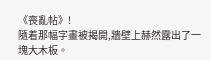《喪亂帖》!
隨着那幅字畫被揭開,牆壁上赫然露出了一塊大木板。